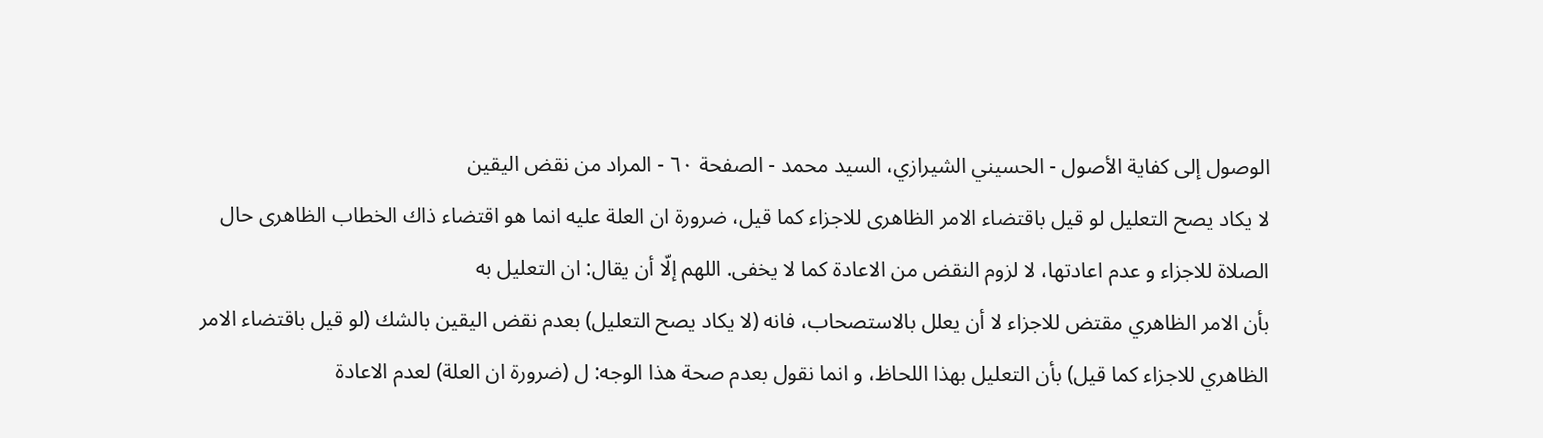الوصول إلى كفاية الأصول - الحسيني الشيرازي، السيد محمد - الصفحة ٦٠ - المراد من نقض اليقين
لا يكاد يصح التعليل لو قيل باقتضاء الامر الظاهرى للاجزاء كما قيل، ضرورة ان العلة عليه انما هو اقتضاء ذاك الخطاب الظاهرى حال الصلاة للاجزاء و عدم اعادتها، لا لزوم النقض من الاعادة كما لا يخفى. اللهم إلّا أن يقال: ان التعليل به
بأن الامر الظاهري مقتض للاجزاء لا أن يعلل بالاستصحاب، فانه (لا يكاد يصح التعليل) بعدم نقض اليقين بالشك (لو قيل باقتضاء الامر الظاهري للاجزاء كما قيل) بأن التعليل بهذا اللحاظ، و انما نقول بعدم صحة هذا الوجه: ل (ضرورة ان العلة) لعدم الاعادة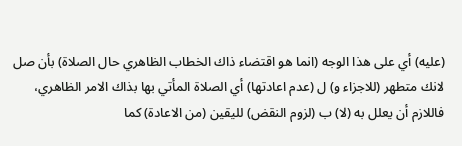(عليه) أي على هذا الوجه (انما هو اقتضاء ذاك الخطاب الظاهري حال الصلاة) بأن صل لانك متطهر (للاجزاء و) ل (عدم اعادتها) أي الصلاة المأتي بها بذاك الامر الظاهري، فاللازم أن يعلل به (لا) ب (لزوم النقض) لليقين (من الاعادة) كما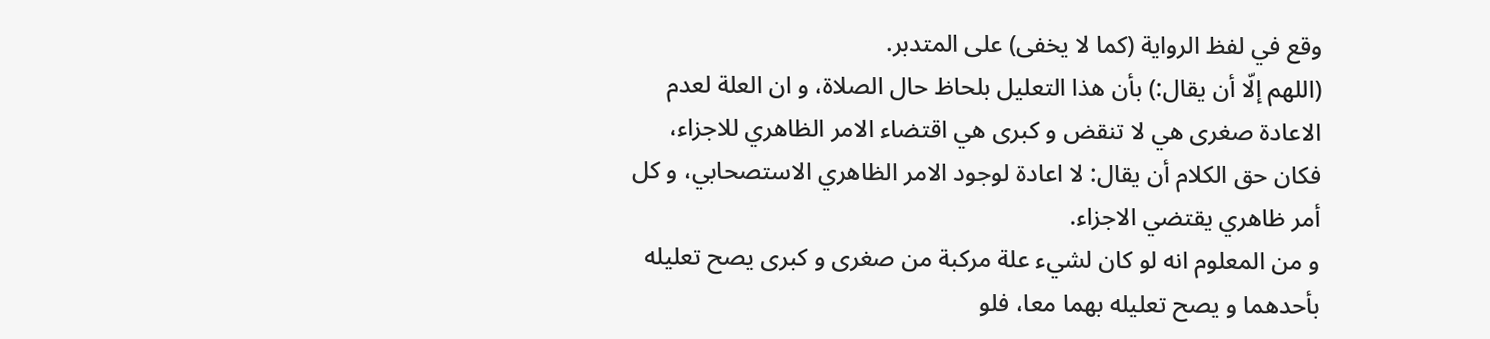وقع في لفظ الرواية (كما لا يخفى) على المتدبر.
(اللهم إلّا أن يقال:) بأن هذا التعليل بلحاظ حال الصلاة، و ان العلة لعدم الاعادة صغرى هي لا تنقض و كبرى هي اقتضاء الامر الظاهري للاجزاء، فكان حق الكلام أن يقال: لا اعادة لوجود الامر الظاهري الاستصحابي، و كل أمر ظاهري يقتضي الاجزاء.
و من المعلوم انه لو كان لشيء علة مركبة من صغرى و كبرى يصح تعليله بأحدهما و يصح تعليله بهما معا، فلو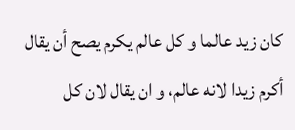كان زيد عالما و كل عالم يكرم يصح أن يقال أكرم زيدا لانه عالم، و ان يقال لان كل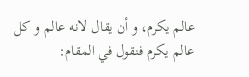عالم يكرم، و أن يقال لانه عالم و كل عالم يكرم فنقول في المقام: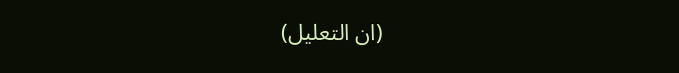(ان التعليل)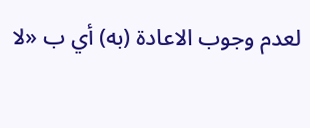لعدم وجوب الاعادة (به) أي ب «لا